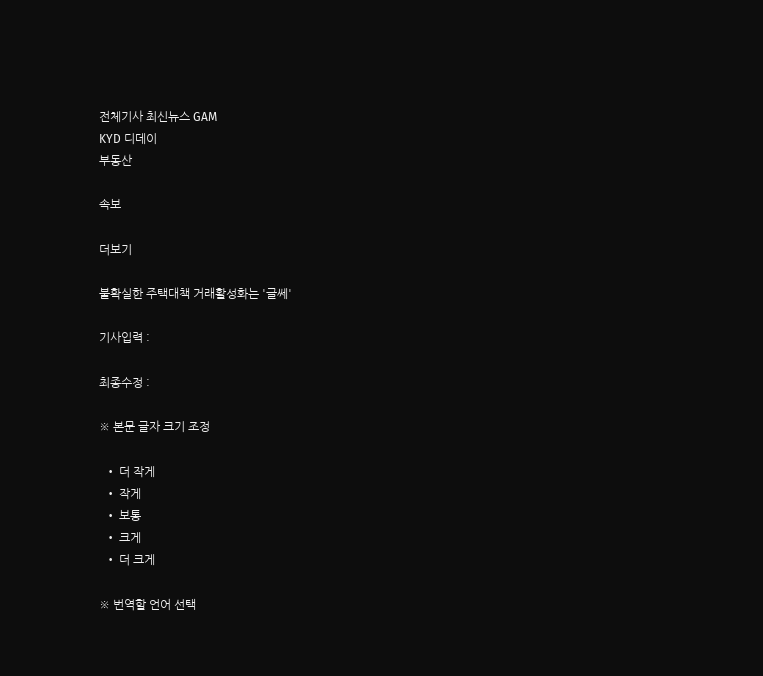전체기사 최신뉴스 GAM
KYD 디데이
부동산

속보

더보기

불확실한 주택대책 거래활성화는 '글쎄'

기사입력 :

최종수정 :

※ 본문 글자 크기 조정

  • 더 작게
  • 작게
  • 보통
  • 크게
  • 더 크게

※ 번역할 언어 선택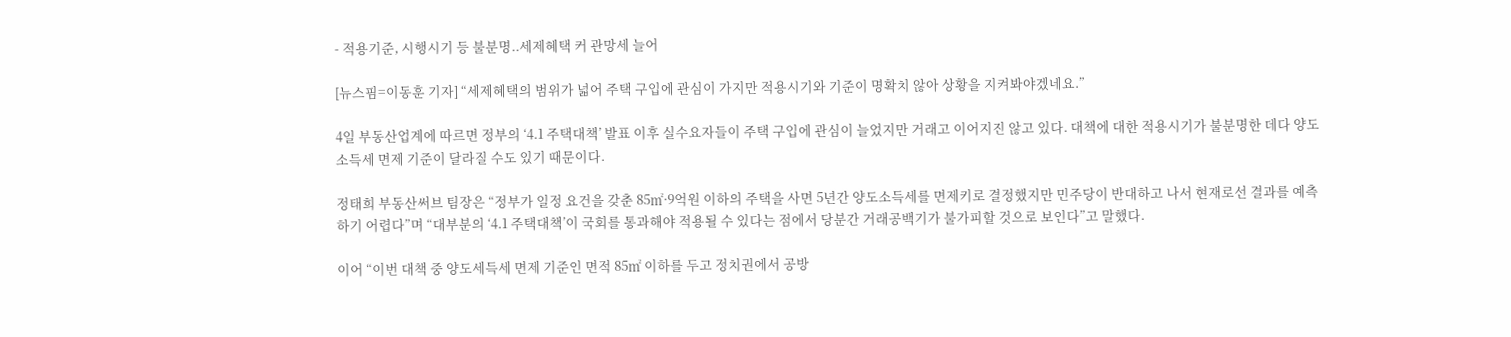- 적용기준, 시행시기 등 불분명..세제혜택 커 관망세 늘어

[뉴스핌=이동훈 기자] “세제혜택의 범위가 넓어 주택 구입에 관심이 가지만 적용시기와 기준이 명확치 않아 상황을 지켜봐야겠네요.”

4일 부동산업계에 따르면 정부의 ‘4.1 주택대책’ 발표 이후 실수요자들이 주택 구입에 관심이 늘었지만 거래고 이어지진 않고 있다. 대책에 대한 적용시기가 불분명한 데다 양도소득세 면제 기준이 달라질 수도 있기 때문이다.

정태희 부동산써브 팀장은 “정부가 일정 요건을 갖춘 85㎡·9억원 이하의 주택을 사면 5년간 양도소득세를 면제키로 결정했지만 민주당이 반대하고 나서 현재로선 결과를 예측하기 어렵다”며 “대부분의 ‘4.1 주택대책’이 국회를 통과해야 적용될 수 있다는 점에서 당분간 거래공백기가 불가피할 것으로 보인다”고 말했다.

이어 “이번 대책 중 양도세득세 면제 기준인 면적 85㎡ 이하를 두고 정치권에서 공방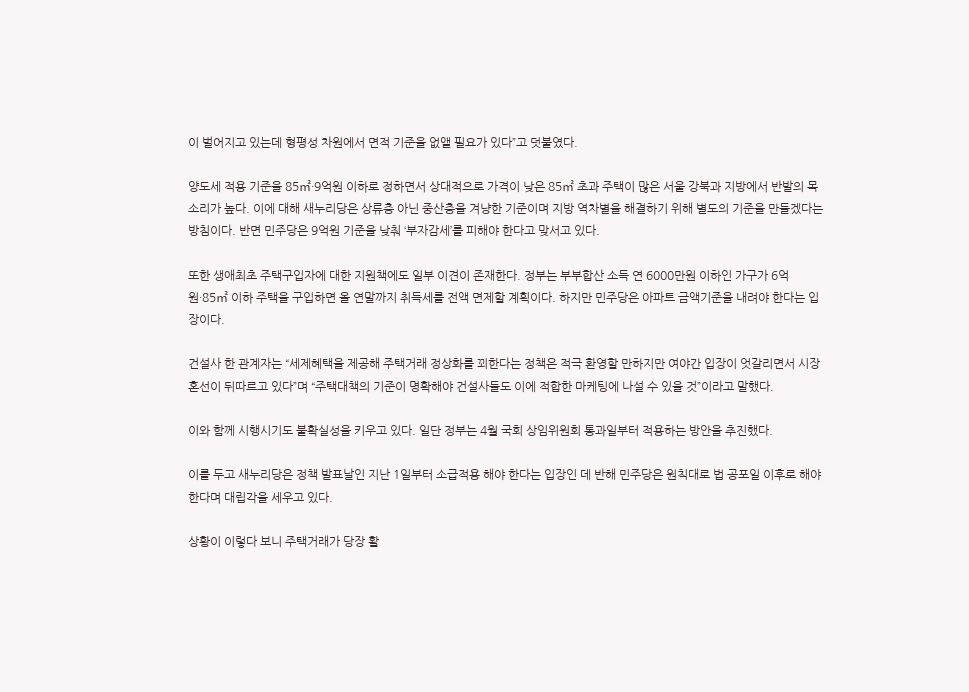이 벌어지고 있는데 형평성 차원에서 면적 기준을 없앨 필요가 있다”고 덧붙였다.

양도세 적용 기준을 85㎡·9억원 이하로 정하면서 상대적으로 가격이 낮은 85㎡ 초과 주택이 많은 서울 강북과 지방에서 반발의 목소리가 높다. 이에 대해 새누리당은 상류층 아닌 중산층을 겨냥한 기준이며 지방 역차별을 해결하기 위해 별도의 기준을 만들겠다는 방침이다. 반면 민주당은 9억원 기준을 낮춰 ‘부자감세’를 피해야 한다고 맞서고 있다.

또한 생애최초 주택구입자에 대한 지원책에도 일부 이견이 존재한다. 정부는 부부합산 소득 연 6000만원 이하인 가구가 6억원·85㎡ 이하 주택을 구입하면 올 연말까지 취득세를 전액 면제할 계획이다. 하지만 민주당은 아파트 금액기준을 내려야 한다는 입장이다.

건설사 한 관계자는 “세제혜택을 제공해 주택거래 정상화를 꾀한다는 정책은 적극 환영할 만하지만 여야간 입장이 엇갈리면서 시장 혼선이 뒤따르고 있다”며 “주택대책의 기준이 명확해야 건설사들도 이에 적합한 마케팅에 나설 수 있을 것”이라고 말했다.

이와 함께 시행시기도 불확실성을 키우고 있다. 일단 정부는 4월 국회 상임위원회 통과일부터 적용하는 방안을 추진했다.

이를 두고 새누리당은 정책 발표날인 지난 1일부터 소급적용 해야 한다는 입장인 데 반해 민주당은 원칙대로 법 공포일 이후로 해야 한다며 대립각을 세우고 있다.

상황이 이렇다 보니 주택거래가 당장 활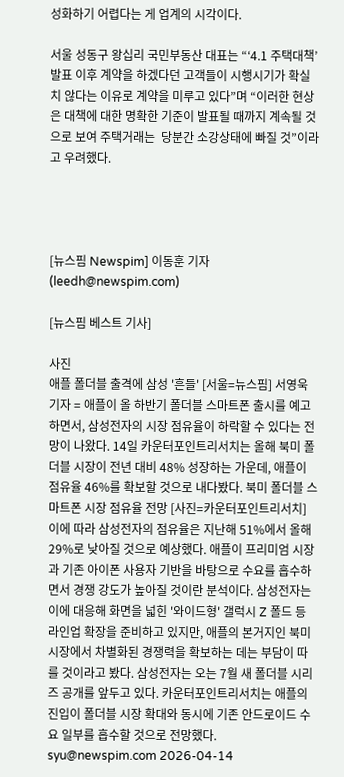성화하기 어렵다는 게 업계의 시각이다.

서울 성동구 왕십리 국민부동산 대표는 “‘4.1 주택대책’ 발표 이후 계약을 하겠다던 고객들이 시행시기가 확실치 않다는 이유로 계약을 미루고 있다”며 “이러한 현상은 대책에 대한 명확한 기준이 발표될 때까지 계속될 것으로 보여 주택거래는  당분간 소강상태에 빠질 것”이라고 우려했다.




[뉴스핌 Newspim] 이동훈 기자 (leedh@newspim.com)

[뉴스핌 베스트 기사]

사진
애플 폴더블 출격에 삼성 '흔들' [서울=뉴스핌] 서영욱 기자 = 애플이 올 하반기 폴더블 스마트폰 출시를 예고하면서, 삼성전자의 시장 점유율이 하락할 수 있다는 전망이 나왔다. 14일 카운터포인트리서치는 올해 북미 폴더블 시장이 전년 대비 48% 성장하는 가운데, 애플이 점유율 46%를 확보할 것으로 내다봤다. 북미 폴더블 스마트폰 시장 점유율 전망 [사진=카운터포인트리서치] 이에 따라 삼성전자의 점유율은 지난해 51%에서 올해 29%로 낮아질 것으로 예상했다. 애플이 프리미엄 시장과 기존 아이폰 사용자 기반을 바탕으로 수요를 흡수하면서 경쟁 강도가 높아질 것이란 분석이다. 삼성전자는 이에 대응해 화면을 넓힌 '와이드형' 갤럭시 Z 폴드 등 라인업 확장을 준비하고 있지만, 애플의 본거지인 북미 시장에서 차별화된 경쟁력을 확보하는 데는 부담이 따를 것이라고 봤다. 삼성전자는 오는 7월 새 폴더블 시리즈 공개를 앞두고 있다. 카운터포인트리서치는 애플의 진입이 폴더블 시장 확대와 동시에 기존 안드로이드 수요 일부를 흡수할 것으로 전망했다. syu@newspim.com 2026-04-14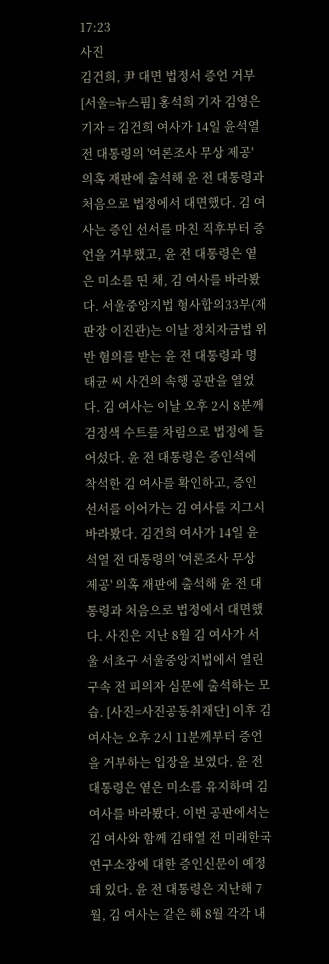17:23
사진
김건희, 尹 대면 법정서 증언 거부 [서울=뉴스핌] 홍석희 기자 김영은 기자 = 김건희 여사가 14일 윤석열 전 대통령의 '여론조사 무상 제공' 의혹 재판에 출석해 윤 전 대통령과 처음으로 법정에서 대면했다. 김 여사는 증인 선서를 마친 직후부터 증언을 거부했고, 윤 전 대통령은 옅은 미소를 띤 채, 김 여사를 바라봤다. 서울중앙지법 형사합의33부(재판장 이진관)는 이날 정치자금법 위반 혐의를 받는 윤 전 대통령과 명태균 씨 사건의 속행 공판을 열었다. 김 여사는 이날 오후 2시 8분께 검정색 수트를 차림으로 법정에 들어섰다. 윤 전 대통령은 증인석에 착석한 김 여사를 확인하고, 증인 선서를 이어가는 김 여사를 지그시 바라봤다. 김건희 여사가 14일 윤석열 전 대통령의 '여론조사 무상 제공' 의혹 재판에 출석해 윤 전 대통령과 처음으로 법정에서 대면했다. 사진은 지난 8월 김 여사가 서울 서초구 서울중앙지법에서 열린 구속 전 피의자 심문에 출석하는 모습. [사진=사진공동취재단] 이후 김 여사는 오후 2시 11분께부터 증언을 거부하는 입장을 보였다. 윤 전 대통령은 옅은 미소를 유지하며 김 여사를 바라봤다. 이번 공판에서는 김 여사와 함께 김태열 전 미래한국연구소장에 대한 증인신문이 예정돼 있다. 윤 전 대통령은 지난해 7월, 김 여사는 같은 해 8월 각각 내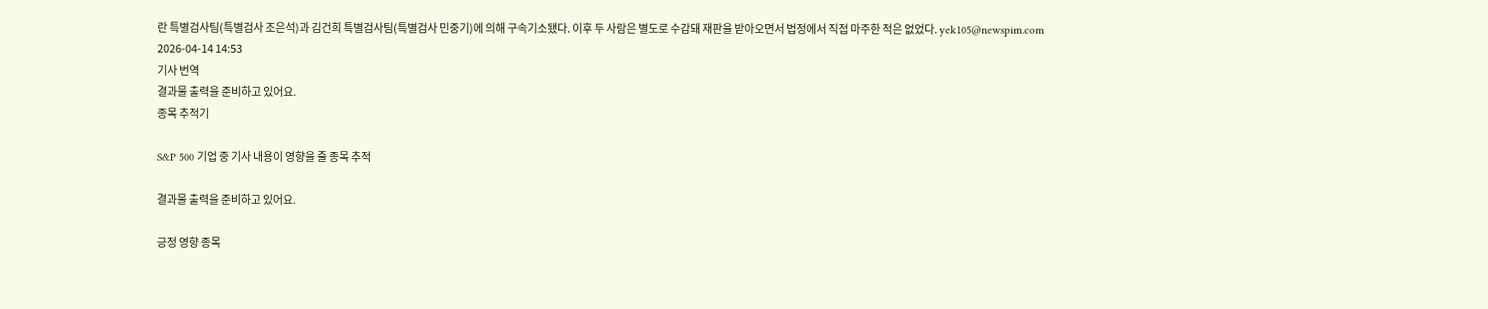란 특별검사팀(특별검사 조은석)과 김건희 특별검사팀(특별검사 민중기)에 의해 구속기소됐다. 이후 두 사람은 별도로 수감돼 재판을 받아오면서 법정에서 직접 마주한 적은 없었다. yek105@newspim.com   2026-04-14 14:53
기사 번역
결과물 출력을 준비하고 있어요.
종목 추적기

S&P 500 기업 중 기사 내용이 영향을 줄 종목 추적

결과물 출력을 준비하고 있어요.

긍정 영향 종목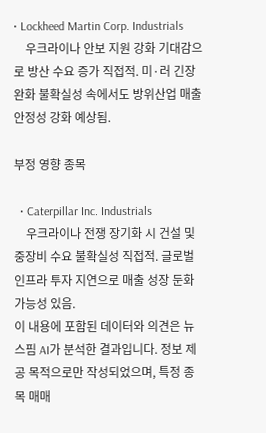• Lockheed Martin Corp. Industrials
    우크라이나 안보 지원 강화 기대감으로 방산 수요 증가 직접적. 미·러 긴장 완화 불확실성 속에서도 방위산업 매출 안정성 강화 예상됨.

부정 영향 종목

  • Caterpillar Inc. Industrials
    우크라이나 전쟁 장기화 시 건설 및 중장비 수요 불확실성 직접적. 글로벌 인프라 투자 지연으로 매출 성장 둔화 가능성 있음.
이 내용에 포함된 데이터와 의견은 뉴스핌 AI가 분석한 결과입니다. 정보 제공 목적으로만 작성되었으며, 특정 종목 매매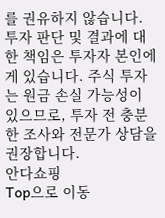를 권유하지 않습니다. 투자 판단 및 결과에 대한 책임은 투자자 본인에게 있습니다. 주식 투자는 원금 손실 가능성이 있으므로, 투자 전 충분한 조사와 전문가 상담을 권장합니다.
안다쇼핑
Top으로 이동